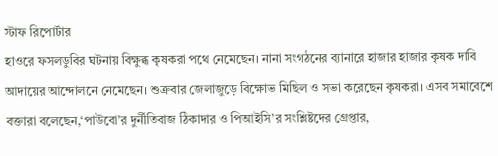স্টাফ রিপোর্টার
হাওরে ফসলডুবির ঘটনায় বিক্ষুব্ধ কৃষকরা পথে নেমেছেন। নানা সংগঠনের ব্যানারে হাজার হাজার কৃষক দাবি আদায়ের আন্দোলনে নেমেছেন। শুক্রবার জেলাজুড়ে বিক্ষোভ মিছিল ও সভা করেছেন কৃষকরা। এসব সমাবেশে বক্তারা বলেছেন,‘পাউবো’র দুর্নীতিবাজ ঠিকাদার ও পিআইসি’র সংশ্লিষ্টদের গ্রেপ্তার,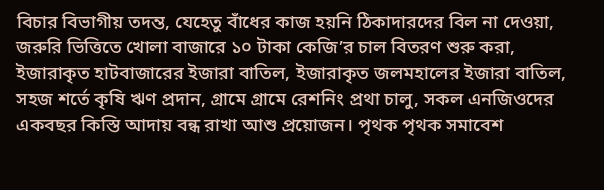বিচার বিভাগীয় তদন্ত, যেহেতু বাঁধের কাজ হয়নি ঠিকাদারদের বিল না দেওয়া, জরুরি ভিত্তিতে খোলা বাজারে ১০ টাকা কেজি’র চাল বিতরণ শুরু করা, ইজারাকৃত হাটবাজারের ইজারা বাতিল, ইজারাকৃত জলমহালের ইজারা বাতিল, সহজ শর্তে কৃষি ঋণ প্রদান, গ্রামে গ্রামে রেশনিং প্রথা চালু, সকল এনজিওদের একবছর কিস্তি আদায় বন্ধ রাখা আশু প্রয়োজন। পৃথক পৃথক সমাবেশ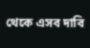থেকে এসব দাবি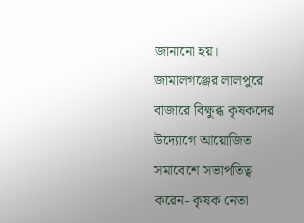জানানো হয়।
জামালগঞ্জের লালপুরে বাজারে বিক্ষুব্ধ কৃষকদের উদ্যোগে আয়োজিত সমাবেশে সভাপতিত্ব করেন- কৃষক নেতা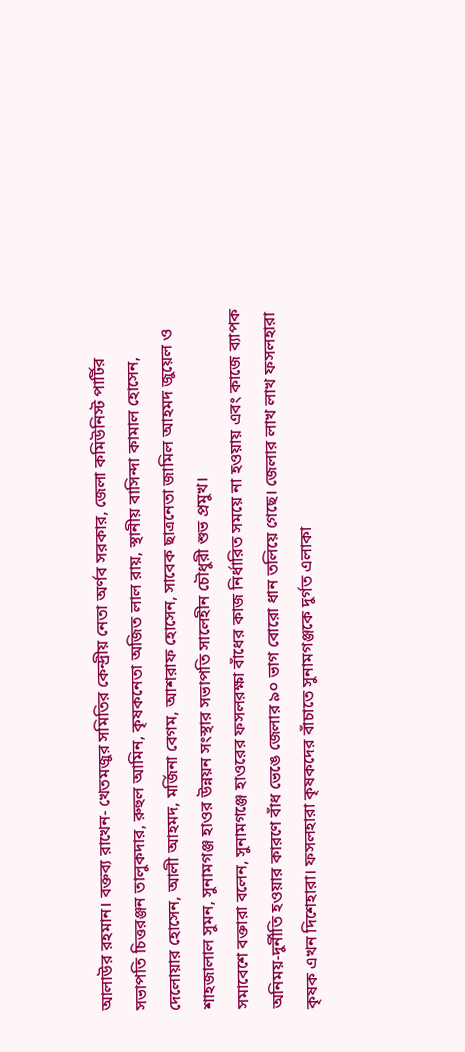আলাউর রহমান। বক্তব্য রাখেন- খেতমজুর সমিতির কেন্দ্রীয় নেতা অর্ণব সরকার, জেলা কমিউনিস্ট পার্টির সভাপতি চিত্তরঞ্জন তালুকদার, রুহুল আমিন, কৃষকনেতা অজিত লাল রায়, স্থানীয় বাসিন্দা কামাল হোসেন, দেলোয়ার হোসেন, আলী আহমদ, মর্জিনা বেগম, আশরাফ হোসেন, সাবেক ছাত্রনেতা জামিল আহমদ জুয়েল ও শাহজালাল সুমন, সুনামগঞ্জ হাওর উন্নয়ন সংস্থার সভাপতি সালেহীন চৌধুরী শুভ প্রমুখ।
সমাবেশে বক্তারা বলেন, সুনামগঞ্জে হাওরের ফসলরক্ষা বাঁধের কাজ নির্ধারিত সময়ে না হওয়ায় এবং কাজে ব্যাপক অনিময়-দুর্নীতি হওয়ার কারণে বাঁধ ভেঙে জেলার ৯০ ভাগ বোরো ধান তলিয়ে গেছে। জেলার লাখ লাখ ফসলহারা কৃষক এখন দিশেহারা। ফসলহারা কৃষকদের বাঁচাতে সুনামগঞ্জকে দুর্গত এলাকা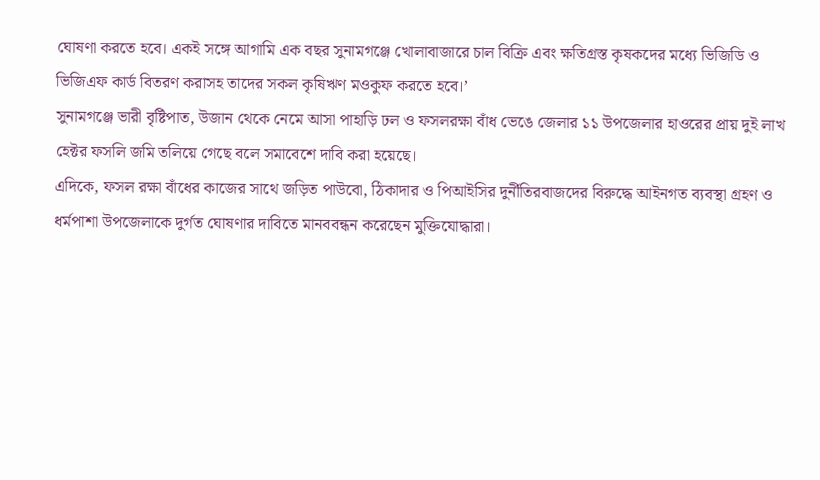ঘোষণা করতে হবে। একই সঙ্গে আগামি এক বছর সুনামগঞ্জে খোলাবাজারে চাল বিক্রি এবং ক্ষতিগ্রস্ত কৃষকদের মধ্যে ভিজিডি ও ভিজিএফ কার্ড বিতরণ করাসহ তাদের সকল কৃষিঋণ মওকুফ করতে হবে।’
সুনামগঞ্জে ভারী বৃষ্টিপাত, উজান থেকে নেমে আসা পাহাড়ি ঢল ও ফসলরক্ষা বাঁধ ভেঙে জেলার ১১ উপজেলার হাওরের প্রায় দুই লাখ হেক্টর ফসলি জমি তলিয়ে গেছে বলে সমাবেশে দাবি করা হয়েছে।
এদিকে, ফসল রক্ষা বাঁধের কাজের সাথে জড়িত পাউবো, ঠিকাদার ও পিআইসির দুর্নীতিরবাজদের বিরুদ্ধে আইনগত ব্যবস্থা গ্রহণ ও ধর্মপাশা উপজেলাকে দুর্গত ঘোষণার দাবিতে মানববন্ধন করেছেন মুক্তিযোদ্ধারা।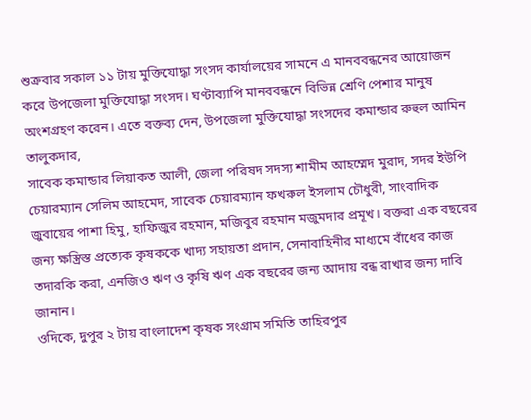শুক্রবার সকাল ১১ টায় মুক্তিযোদ্ধা সংসদ কার্যালয়ের সামনে এ মানববন্ধনের আয়োজন করে উপজেলা মুক্তিযোদ্ধা সংসদ। ঘণ্টাব্যাপি মানববন্ধনে বিভিন্ন শ্রেণি পেশার মানুষ অংশগ্রহণ করেন। এতে বক্তব্য দেন, উপজেলা মুক্তিযোদ্ধা সংসদের কমান্ডার রুহুল আমিন তালুকদার,
সাবেক কমান্ডার লিয়াকত আলী, জেলা পরিষদ সদস্য শামীম আহম্মেদ মুরাদ, সদর ইউপি চেয়ারম্যান সেলিম আহমেদ, সাবেক চেয়ারম্যান ফখরুল ইসলাম চৌধুরী, সাংবাদিক জুবায়ের পাশা হিমু, হাফিজুর রহমান, মজিবুর রহমান মজুমদার প্রমূখ। বক্তরা এক বছরের জন্য ক্ষস্ত্রিস্ত প্রত্যেক কৃষককে খাদ্য সহায়তা প্রদান, সেনাবাহিনীর মাধ্যমে বাঁধের কাজ তদারকি করা, এনজিও ঋণ ও কৃষি ঋণ এক বছরের জন্য আদায় বন্ধ রাখার জন্য দাবি জানান।
ওদিকে, দুপুর ২ টায় বাংলাদেশ কৃষক সংগ্রাম সমিতি তাহিরপুর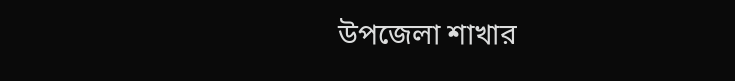উপজেলা শাখার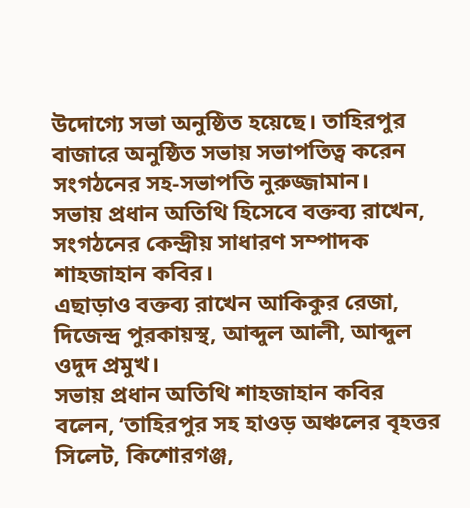উদোগ্যে সভা অনুষ্ঠিত হয়েছে। তাহিরপুর বাজারে অনুষ্ঠিত সভায় সভাপতিত্ব করেন সংগঠনের সহ-সভাপতি নুরুজ্জামান।
সভায় প্রধান অতিথি হিসেবে বক্তব্য রাখেন, সংগঠনের কেন্দ্রীয় সাধারণ সম্পাদক শাহজাহান কবির।
এছাড়াও বক্তব্য রাখেন আকিকুর রেজা, দিজেন্দ্র পুরকায়স্থ, আব্দুল আলী, আব্দুল ওদুদ প্রমুখ।
সভায় প্রধান অতিথি শাহজাহান কবির বলেন, ‘তাহিরপুর সহ হাওড় অঞ্চলের বৃহত্তর সিলেট, কিশোরগঞ্জ,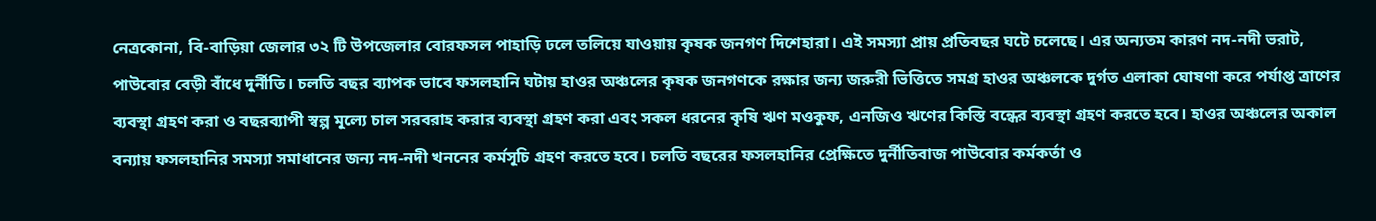নেত্রকোনা, বি-বাড়িয়া জেলার ৩২ টি উপজেলার বোরফসল পাহাড়ি ঢলে তলিয়ে যাওয়ায় কৃষক জনগণ দিশেহারা। এই সমস্যা প্রায় প্রতিবছর ঘটে চলেছে। এর অন্যতম কারণ নদ-নদী ভরাট, পাউবোর বেড়ী বাঁধে দুর্নীতি। চলতি বছর ব্যাপক ভাবে ফসলহানি ঘটায় হাওর অঞ্চলের কৃষক জনগণকে রক্ষার জন্য জরুরী ভিত্তিতে সমগ্র হাওর অঞ্চলকে দুর্গত এলাকা ঘোষণা করে পর্যাপ্ত ত্রাণের ব্যবস্থা গ্রহণ করা ও বছরব্যাপী স্বল্প মূল্যে চাল সরবরাহ করার ব্যবস্থা গ্রহণ করা এবং সকল ধরনের কৃষি ঋণ মওকুফ, এনজিও ঋণের কিস্তি বন্ধের ব্যবস্থা গ্রহণ করতে হবে। হাওর অঞ্চলের অকাল বন্যায় ফসলহানির সমস্যা সমাধানের জন্য নদ-নদী খননের কর্মসূচি গ্রহণ করতে হবে। চলতি বছরের ফসলহানির প্রেক্ষিতে দুর্নীতিবাজ পাউবোর কর্মকর্তা ও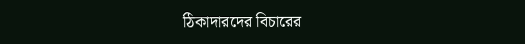ঠিকাদারদের বিচারের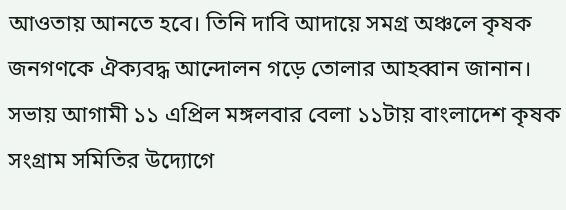আওতায় আনতে হবে। তিনি দাবি আদায়ে সমগ্র অঞ্চলে কৃষক জনগণকে ঐক্যবদ্ধ আন্দোলন গড়ে তোলার আহব্বান জানান।
সভায় আগামী ১১ এপ্রিল মঙ্গলবার বেলা ১১টায় বাংলাদেশ কৃষক সংগ্রাম সমিতির উদ্যোগে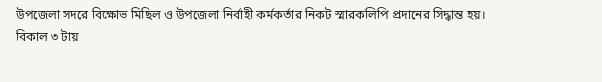উপজেলা সদরে বিক্ষোভ মিছিল ও উপজেলা নির্বাহী কর্মকর্তার নিকট স্মারকলিপি প্রদানের সিদ্ধান্ত হয়।
বিকাল ৩ টায়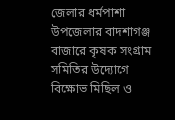জেলার ধর্মপাশা উপজেলার বাদশাগঞ্জ বাজারে কৃষক সংগ্রাম সমিতির উদ্যোগে বিক্ষোভ মিছিল ও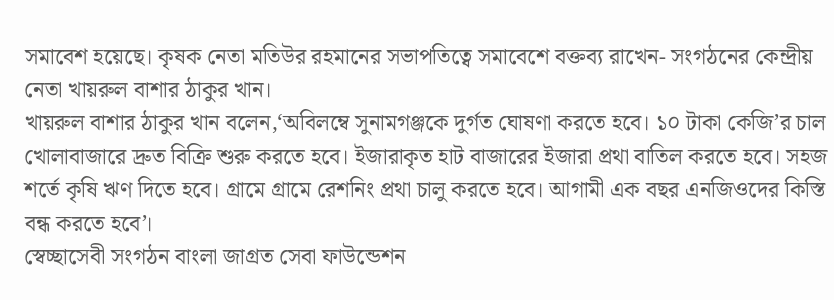সমাবেশ হয়েছে। কৃষক নেতা মতিউর রহমানের সভাপতিত্বে সমাবেশে বক্তব্য রাখেন- সংগঠনের কেন্দ্রীয় নেতা খায়রুল বাশার ঠাকুর খান।
খায়রুল বাশার ঠাকুর খান বলেন,‘অবিলম্বে সুনামগঞ্জকে দুর্গত ঘোষণা করতে হবে। ১০ টাকা কেজি’র চাল খোলাবাজারে দ্রুত বিক্রি শুরু করতে হবে। ইজারাকৃত হাট বাজারের ইজারা প্রথা বাতিল করতে হবে। সহজ শর্তে কৃষি ঋণ দিতে হবে। গ্রামে গ্রামে রেশনিং প্রথা চালু করতে হবে। আগামী এক বছর এনজিওদের কিস্তি বন্ধ করতে হবে’।
স্বেচ্ছাসেবী সংগঠন বাংলা জাগ্রত সেবা ফাউন্ডেশন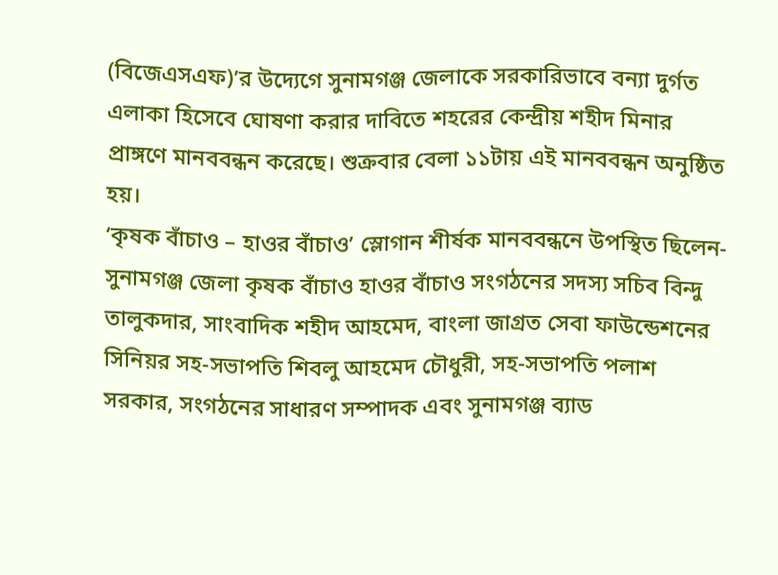(বিজেএসএফ)’র উদ্যেগে সুনামগঞ্জ জেলাকে সরকারিভাবে বন্যা দুর্গত এলাকা হিসেবে ঘোষণা করার দাবিতে শহরের কেন্দ্রীয় শহীদ মিনার প্রাঙ্গণে মানববন্ধন করেছে। শুক্রবার বেলা ১১টায় এই মানববন্ধন অনুষ্ঠিত হয়।
‘কৃষক বাঁচাও – হাওর বাঁচাও’ স্লোগান শীর্ষক মানববন্ধনে উপস্থিত ছিলেন- সুনামগঞ্জ জেলা কৃষক বাঁচাও হাওর বাঁচাও সংগঠনের সদস্য সচিব বিন্দু তালুকদার, সাংবাদিক শহীদ আহমেদ, বাংলা জাগ্রত সেবা ফাউন্ডেশনের সিনিয়র সহ-সভাপতি শিবলু আহমেদ চৌধুরী, সহ-সভাপতি পলাশ সরকার, সংগঠনের সাধারণ সম্পাদক এবং সুনামগঞ্জ ব্যাড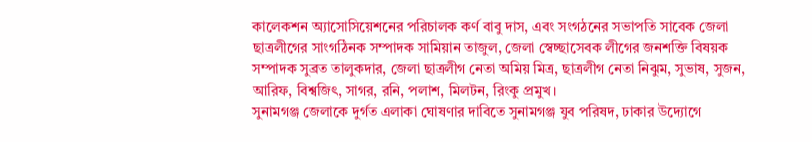কালেকশন অ্যাসোসিয়েশনের পরিচালক কর্ণ বাবু দাস, এবং সংগঠনের সভাপতি সাবেক জেলা ছাত্রলীগের সাংগঠিনক সম্পাদক সামিয়ান তাজুল, জেলা স্বেচ্ছাসেবক লীগের জনশক্তি বিষয়ক সম্পাদক সুব্রত তালুকদার, জেলা ছাত্রলীগ নেতা অমিয় মিত্র, ছাত্রলীগ নেতা নিঝুম, সুভাষ, সুজন, আরিফ, বিশ্বজিৎ, সাগর, রনি, পলাশ, মিলটন, রিংকু প্রমুখ।
সুনামগঞ্জ জেলাকে দুর্গত এলাকা ঘোষণার দাবিতে সুনামগঞ্জ যুব পরিষদ, ঢাকার উদ্যোগে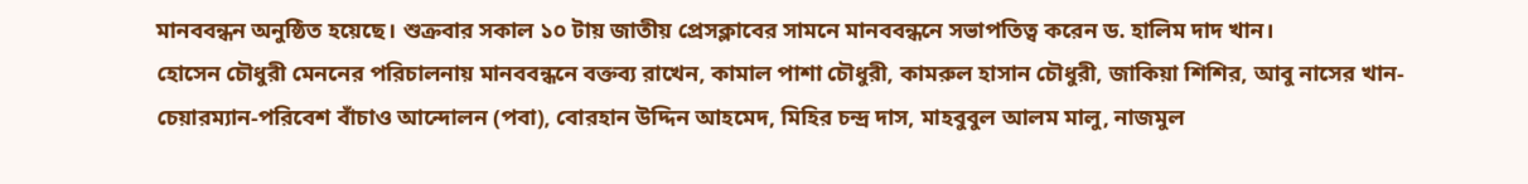মানববন্ধন অনুষ্ঠিত হয়েছে। শুক্রবার সকাল ১০ টায় জাতীয় প্রেসক্লাবের সামনে মানববন্ধনে সভাপতিত্ব করেন ড. হালিম দাদ খান।
হোসেন চৌধুরী মেননের পরিচালনায় মানববন্ধনে বক্তব্য রাখেন, কামাল পাশা চৌধুরী, কামরুল হাসান চৌধুরী, জাকিয়া শিশির, আবু নাসের খান-চেয়ারম্যান-পরিবেশ বাঁচাও আন্দোলন (পবা), বোরহান উদ্দিন আহমেদ, মিহির চন্দ্র দাস, মাহবুবুল আলম মালু, নাজমুল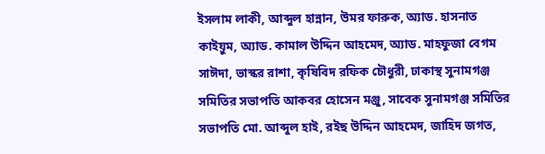ইসলাম লাকী, আব্দুল হান্নান, উমর ফারুক, অ্যাড. হাসনাত কাইয়ুম, অ্যাড. কামাল উদ্দিন আহমেদ, অ্যাড. মাহফুজা বেগম সাঈদা, ভাস্কর রাশা, কৃষিবিদ রফিক চৌধুরী, ঢাকাস্থ সুনামগঞ্জ সমিতির সভাপতি আকবর হোসেন মঞ্জু, সাবেক সুনামগঞ্জ সমিতির সভাপতি মো. আব্দুল হাই, রইছ উদ্দিন আহমেদ, জাহিদ জগত,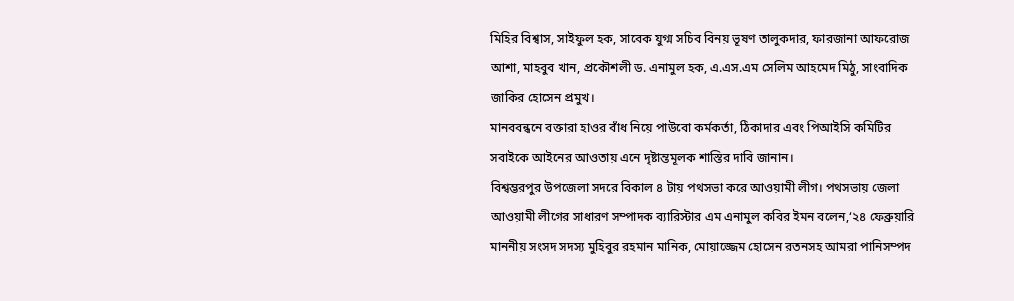মিহির বিশ্বাস, সাইফুল হক, সাবেক যুগ্ম সচিব বিনয় ভূষণ তালুকদার, ফারজানা আফরোজ আশা, মাহবুব খান, প্রকৌশলী ড. এনামুল হক, এ.এস.এম সেলিম আহমেদ মিঠু, সাংবাদিক জাকির হোসেন প্রমুখ।
মানববন্ধনে বক্তারা হাওর বাঁধ নিয়ে পাউবো কর্মকর্তা, ঠিকাদার এবং পিআইসি কমিটির সবাইকে আইনের আওতায় এনে দৃষ্টান্তমূলক শাস্তির দাবি জানান।
বিশ্বম্ভরপুর উপজেলা সদরে বিকাল ৪ টায় পথসভা করে আওয়ামী লীগ। পথসভায় জেলা আওয়ামী লীগের সাধারণ সম্পাদক ব্যারিস্টার এম এনামুল কবির ইমন বলেন,‘২৪ ফেব্রুয়ারি মাননীয় সংসদ সদস্য মুহিবুর রহমান মানিক, মোয়াজ্জেম হোসেন রতনসহ আমরা পানিসম্পদ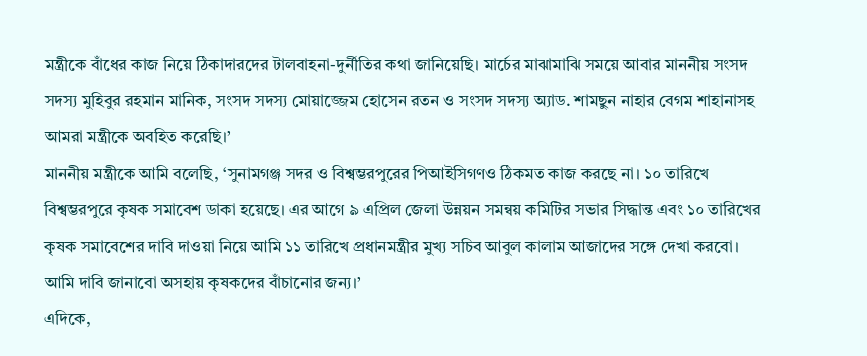মন্ত্রীকে বাঁধের কাজ নিয়ে ঠিকাদারদের টালবাহনা-দুর্নীতির কথা জানিয়েছি। মার্চের মাঝামাঝি সময়ে আবার মাননীয় সংসদ সদস্য মুহিবুর রহমান মানিক, সংসদ সদস্য মোয়াজ্জেম হোসেন রতন ও সংসদ সদস্য অ্যাড. শামছুন নাহার বেগম শাহানাসহ আমরা মন্ত্রীকে অবহিত করেছি।’
মাননীয় মন্ত্রীকে আমি বলেছি, ‘সুনামগঞ্জ সদর ও বিশ্বম্ভরপুরের পিআইসিগণও ঠিকমত কাজ করছে না। ১০ তারিখে বিশ্বম্ভরপুরে কৃষক সমাবেশ ডাকা হয়েছে। এর আগে ৯ এপ্রিল জেলা উন্নয়ন সমন্বয় কমিটির সভার সিদ্ধান্ত এবং ১০ তারিখের কৃষক সমাবেশের দাবি দাওয়া নিয়ে আমি ১১ তারিখে প্রধানমন্ত্রীর মুখ্য সচিব আবুল কালাম আজাদের সঙ্গে দেখা করবো। আমি দাবি জানাবো অসহায় কৃষকদের বাঁচানোর জন্য।’
এদিকে,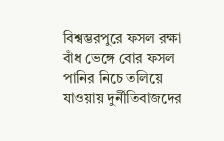বিশ্বম্ভরপুরে ফসল রক্ষা বাঁধ ভেঙ্গে বোর ফসল পানির নিচে তলিয়ে যাওয়ায় দুর্নীতিবাজদের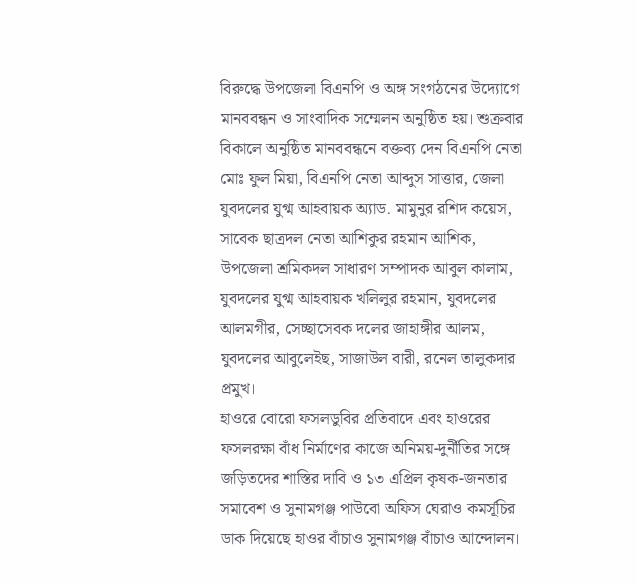বিরুদ্ধে উপজেলা বিএনপি ও অঙ্গ সংগঠনের উদ্যোগে মানববন্ধন ও সাংবাদিক সম্মেলন অনুষ্ঠিত হয়। শুক্রবার বিকালে অনুষ্ঠিত মানববন্ধনে বক্তব্য দেন বিএনপি নেতা মোঃ ফুল মিয়া, বিএনপি নেতা আব্দুস সাত্তার, জেলা যুবদলের যুগ্ম আহবায়ক অ্যাড. মামুনুর রশিদ কয়েস, সাবেক ছাত্রদল নেতা আশিকুর রহমান আশিক, উপজেলা শ্রমিকদল সাধারণ সম্পাদক আবুল কালাম, যুবদলের যুগ্ম আহবায়ক খলিলুর রহমান, যুবদলের আলমগীর, সেচ্ছাসেবক দলের জাহাঙ্গীর আলম, যুবদলের আবুলেইছ, সাজাউল বারী, রনেল তালুকদার প্রমুখ।
হাওরে বোরো ফসলডুবির প্রতিবাদে এবং হাওরের ফসলরক্ষা বাঁধ নির্মাণের কাজে অনিময়-দুর্নীতির সঙ্গে জড়িতদের শাস্তির দাবি ও ১৩ এপ্রিল কৃষক-জনতার সমাবেশ ও সুনামগঞ্জ পাউবো অফিস ঘেরাও কমর্সূচির ডাক দিয়েছে হাওর বাঁচাও সুনামগঞ্জ বাঁচাও আন্দোলন।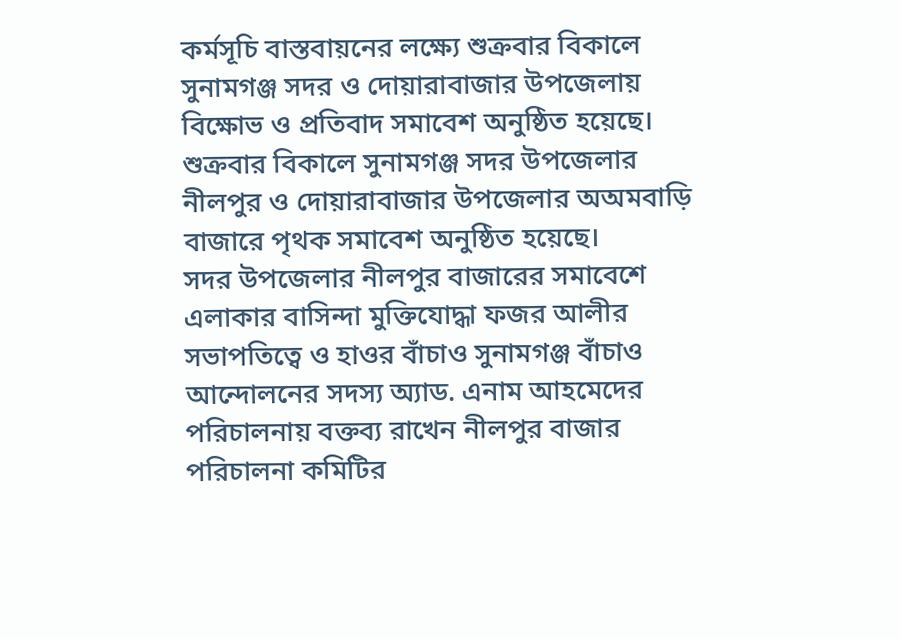কর্মসূচি বাস্তবায়নের লক্ষ্যে শুক্রবার বিকালে সুনামগঞ্জ সদর ও দোয়ারাবাজার উপজেলায় বিক্ষোভ ও প্রতিবাদ সমাবেশ অনুষ্ঠিত হয়েছে। শুক্রবার বিকালে সুনামগঞ্জ সদর উপজেলার নীলপুর ও দোয়ারাবাজার উপজেলার অঅমবাড়ি বাজারে পৃথক সমাবেশ অনুষ্ঠিত হয়েছে।
সদর উপজেলার নীলপুর বাজারের সমাবেশে এলাকার বাসিন্দা মুক্তিযোদ্ধা ফজর আলীর সভাপতিত্বে ও হাওর বাঁচাও সুনামগঞ্জ বাঁচাও আন্দোলনের সদস্য অ্যাড. এনাম আহমেদের পরিচালনায় বক্তব্য রাখেন নীলপুর বাজার পরিচালনা কমিটির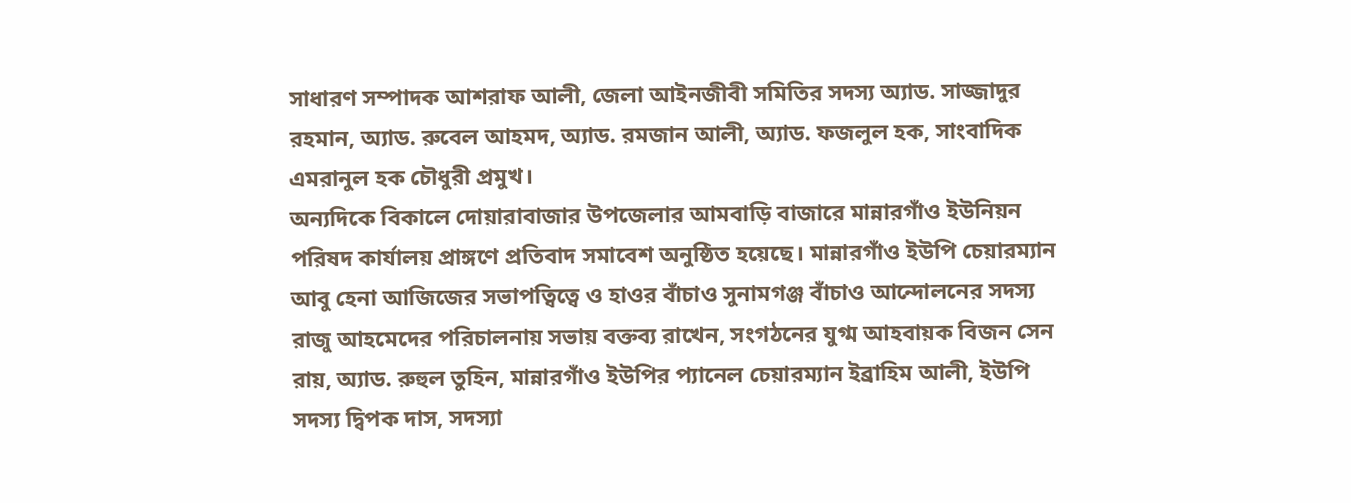সাধারণ সম্পাদক আশরাফ আলী, জেলা আইনজীবী সমিতির সদস্য অ্যাড. সাজ্জাদুর রহমান, অ্যাড. রুবেল আহমদ, অ্যাড. রমজান আলী, অ্যাড. ফজলুল হক, সাংবাদিক এমরানুল হক চৌধুরী প্রমুখ।
অন্যদিকে বিকালে দোয়ারাবাজার উপজেলার আমবাড়ি বাজারে মান্নারগাঁও ইউনিয়ন পরিষদ কার্যালয় প্রাঙ্গণে প্রতিবাদ সমাবেশ অনুষ্ঠিত হয়েছে। মান্নারগাঁও ইউপি চেয়ারম্যান আবু হেনা আজিজের সভাপত্বিত্বে ও হাওর বাঁচাও সুনামগঞ্জ বাঁচাও আন্দোলনের সদস্য রাজু আহমেদের পরিচালনায় সভায় বক্তব্য রাখেন, সংগঠনের যুগ্ম আহবায়ক বিজন সেন রায়, অ্যাড. রুহুল তুহিন, মান্নারগাঁও ইউপির প্যানেল চেয়ারম্যান ইব্রাহিম আলী, ইউপি সদস্য দ্বিপক দাস, সদস্যা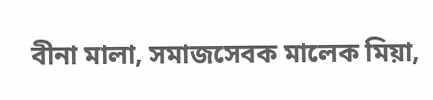বীনা মালা, সমাজসেবক মালেক মিয়া,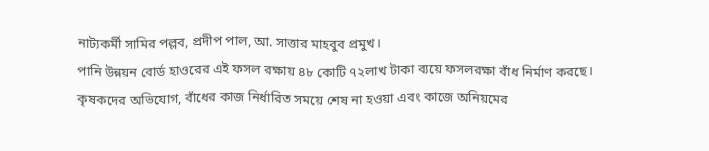নাট্যকর্মী সামির পল্লব, প্রদীপ পাল, আ. সাত্তার মাহবুব প্রমুখ।
পানি উন্নয়ন বোর্ড হাওরের এই ফসল রক্ষায় ৪৮ কোটি ৭২লাখ টাকা ব্যয়ে ফসলরক্ষা বাঁধ নির্মাণ করছে। কৃষকদের অভিযোগ, বাঁধের কাজ নির্ধারিত সময়ে শেষ না হওয়া এবং কাজে অনিয়মের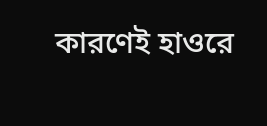কারণেই হাওরে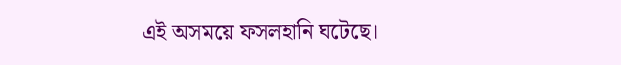এই অসময়ে ফসলহানি ঘটেছে।